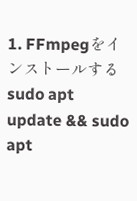1. FFmpegをインストールする
sudo apt update && sudo apt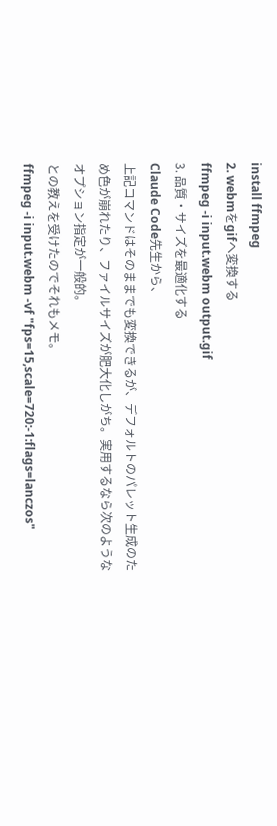install ffmpeg
2. webmをgifへ変換する
ffmpeg -i input.webm output.gif
3. 品質・サイズを最適化する
Claude Code先生から、
上記コマンドはそのままでも変換できるが、デフォルトのパレット生成のため色が崩れたり、ファイルサイズが肥大化しがち。実用するなら次のようなオプション指定が一般的。
との教えを受けたのでそれもメモ。
ffmpeg -i input.webm -vf "fps=15,scale=720:-1:flags=lanczos"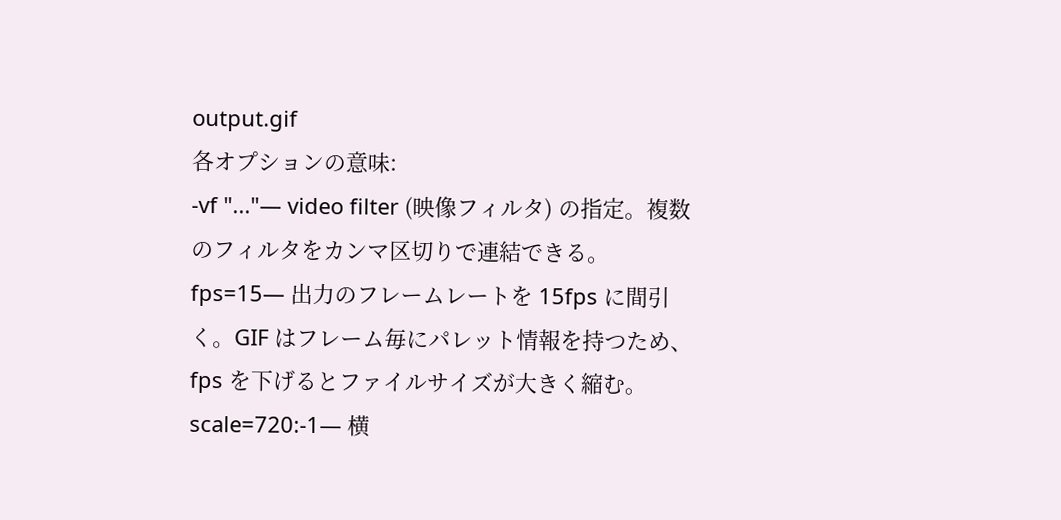output.gif
各オプションの意味:
-vf "..."— video filter (映像フィルタ) の指定。複数のフィルタをカンマ区切りで連結できる。fps=15— 出力のフレームレートを 15fps に間引く。GIF はフレーム毎にパレット情報を持つため、fps を下げるとファイルサイズが大きく縮む。scale=720:-1— 横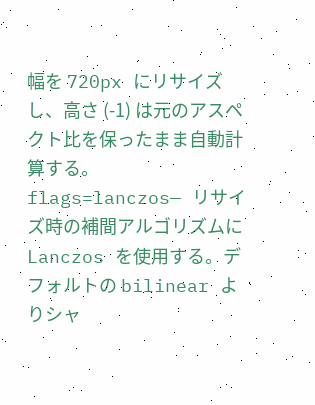幅を 720px にリサイズし、高さ (-1) は元のアスペクト比を保ったまま自動計算する。flags=lanczos— リサイズ時の補間アルゴリズムに Lanczos を使用する。デフォルトの bilinear よりシャ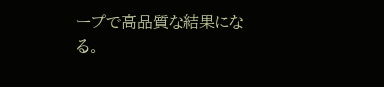ープで高品質な結果になる。